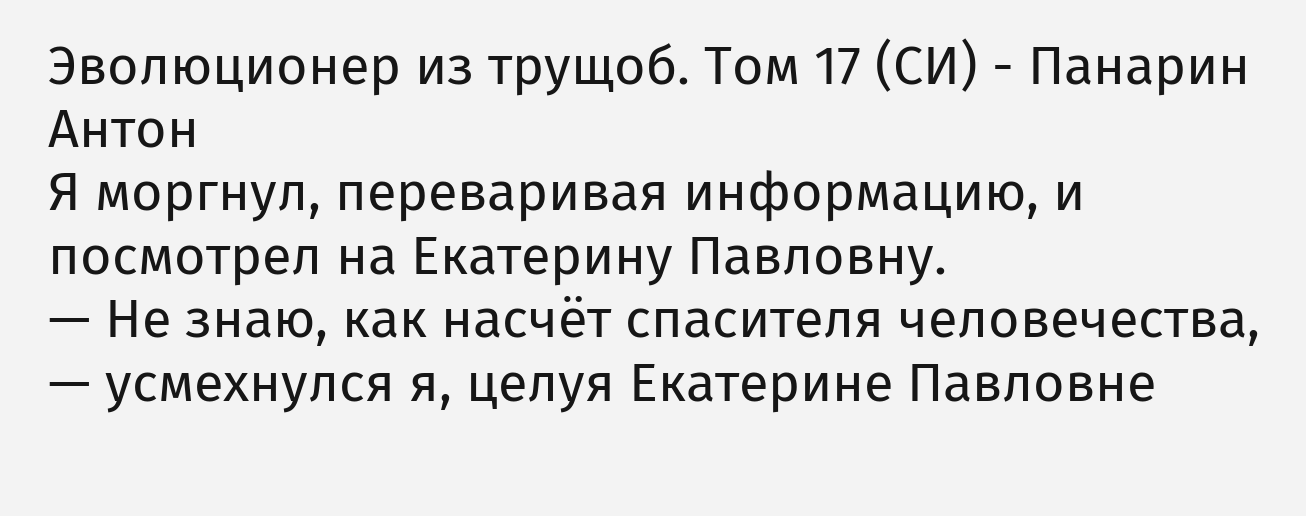Эволюционер из трущоб. Том 17 (СИ) - Панарин Антон
Я моргнул, переваривая информацию, и посмотрел на Екатерину Павловну.
— Не знаю, как насчёт спасителя человечества, — усмехнулся я, целуя Екатерине Павловне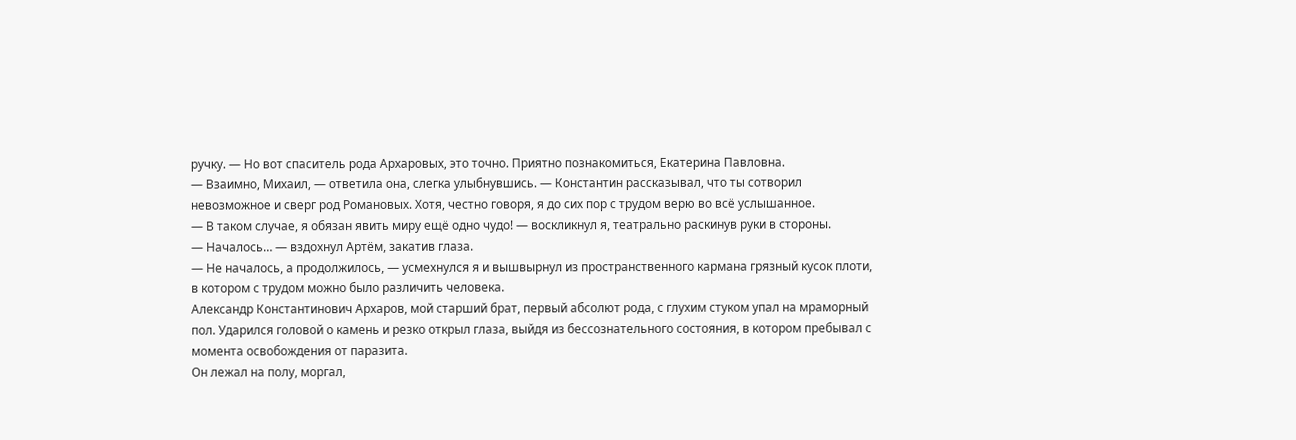ручку. — Но вот спаситель рода Архаровых, это точно. Приятно познакомиться, Екатерина Павловна.
— Взаимно, Михаил, — ответила она, слегка улыбнувшись. — Константин рассказывал, что ты сотворил невозможное и сверг род Романовых. Хотя, честно говоря, я до сих пор с трудом верю во всё услышанное.
— В таком случае, я обязан явить миру ещё одно чудо! — воскликнул я, театрально раскинув руки в стороны.
— Началось… — вздохнул Артём, закатив глаза.
— Не началось, а продолжилось, — усмехнулся я и вышвырнул из пространственного кармана грязный кусок плоти, в котором с трудом можно было различить человека.
Александр Константинович Архаров, мой старший брат, первый абсолют рода, с глухим стуком упал на мраморный пол. Ударился головой о камень и резко открыл глаза, выйдя из бессознательного состояния, в котором пребывал с момента освобождения от паразита.
Он лежал на полу, моргал,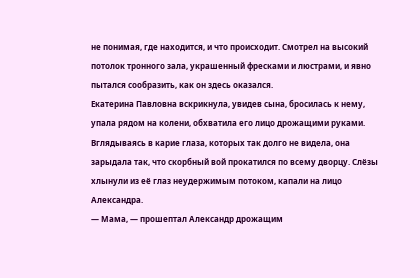не понимая, где находится, и что происходит. Смотрел на высокий потолок тронного зала, украшенный фресками и люстрами, и явно пытался сообразить, как он здесь оказался.
Екатерина Павловна вскрикнула, увидев сына, бросилась к нему, упала рядом на колени, обхватила его лицо дрожащими руками. Вглядываясь в карие глаза, которых так долго не видела, она зарыдала так, что скорбный вой прокатился по всему дворцу. Слёзы хлынули из её глаз неудержимым потоком, капали на лицо Александра.
— Мама, — прошептал Александр дрожащим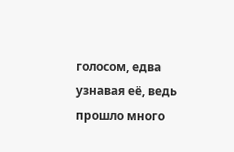голосом, едва узнавая её, ведь прошло много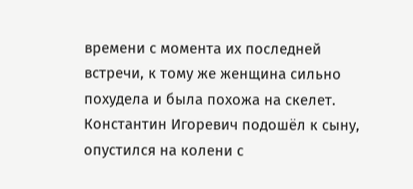времени с момента их последней встречи, к тому же женщина сильно похудела и была похожа на скелет.
Константин Игоревич подошёл к сыну, опустился на колени с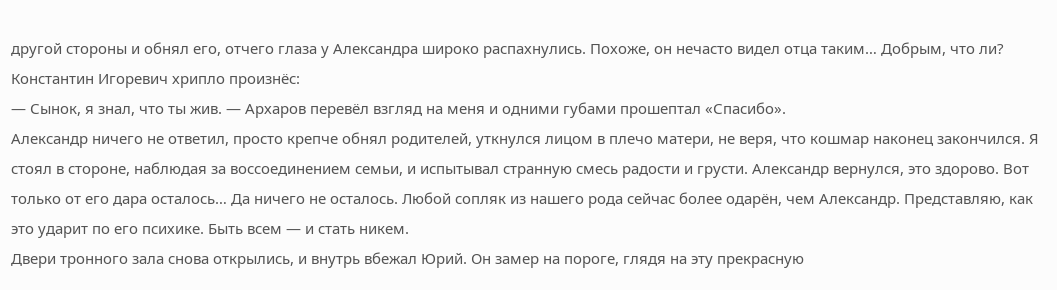другой стороны и обнял его, отчего глаза у Александра широко распахнулись. Похоже, он нечасто видел отца таким… Добрым, что ли? Константин Игоревич хрипло произнёс:
— Сынок, я знал, что ты жив. — Архаров перевёл взгляд на меня и одними губами прошептал «Спасибо».
Александр ничего не ответил, просто крепче обнял родителей, уткнулся лицом в плечо матери, не веря, что кошмар наконец закончился. Я стоял в стороне, наблюдая за воссоединением семьи, и испытывал странную смесь радости и грусти. Александр вернулся, это здорово. Вот только от его дара осталось… Да ничего не осталось. Любой сопляк из нашего рода сейчас более одарён, чем Александр. Представляю, как это ударит по его психике. Быть всем — и стать никем.
Двери тронного зала снова открылись, и внутрь вбежал Юрий. Он замер на пороге, глядя на эту прекрасную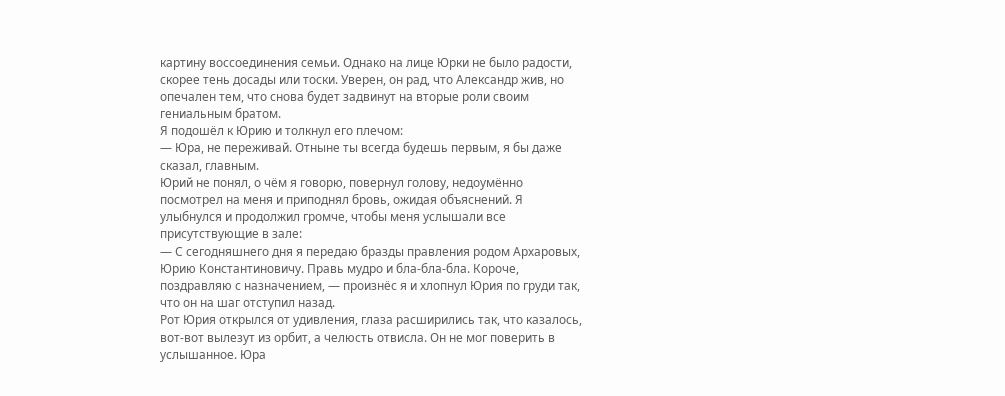картину воссоединения семьи. Однако на лице Юрки не было радости, скорее тень досады или тоски. Уверен, он рад, что Александр жив, но опечален тем, что снова будет задвинут на вторые роли своим гениальным братом.
Я подошёл к Юрию и толкнул его плечом:
— Юра, не переживай. Отныне ты всегда будешь первым, я бы даже сказал, главным.
Юрий не понял, о чём я говорю, повернул голову, недоумённо посмотрел на меня и приподнял бровь, ожидая объяснений. Я улыбнулся и продолжил громче, чтобы меня услышали все присутствующие в зале:
— С сегодняшнего дня я передаю бразды правления родом Архаровых, Юрию Константиновичу. Правь мудро и бла-бла-бла. Короче, поздравляю с назначением, — произнёс я и хлопнул Юрия по груди так, что он на шаг отступил назад.
Рот Юрия открылся от удивления, глаза расширились так, что казалось, вот-вот вылезут из орбит, а челюсть отвисла. Он не мог поверить в услышанное. Юра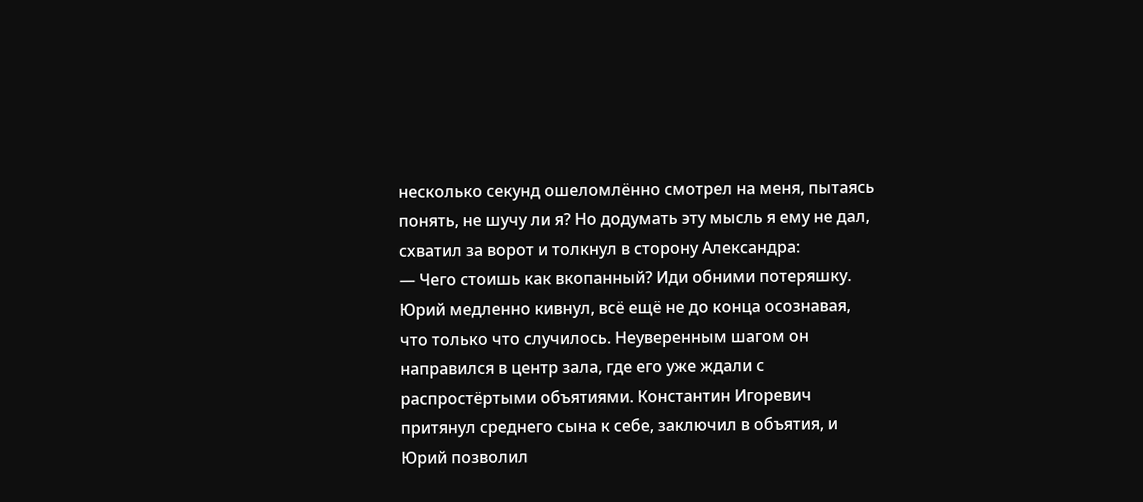несколько секунд ошеломлённо смотрел на меня, пытаясь понять, не шучу ли я? Но додумать эту мысль я ему не дал, схватил за ворот и толкнул в сторону Александра:
— Чего стоишь как вкопанный? Иди обними потеряшку.
Юрий медленно кивнул, всё ещё не до конца осознавая, что только что случилось. Неуверенным шагом он направился в центр зала, где его уже ждали с распростёртыми объятиями. Константин Игоревич притянул среднего сына к себе, заключил в объятия, и Юрий позволил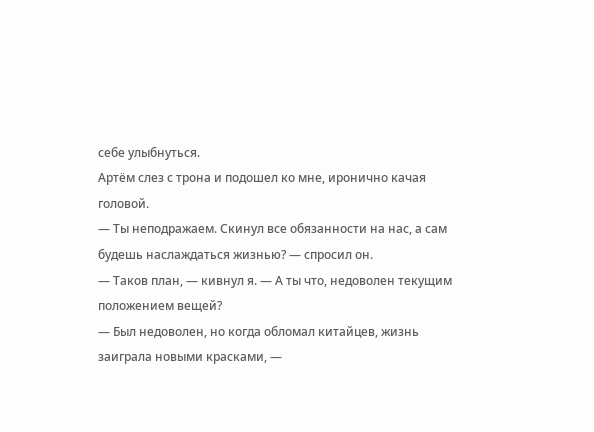себе улыбнуться.
Артём слез с трона и подошел ко мне, иронично качая головой.
— Ты неподражаем. Скинул все обязанности на нас, а сам будешь наслаждаться жизнью? — спросил он.
— Таков план, — кивнул я. — А ты что, недоволен текущим положением вещей?
— Был недоволен, но когда обломал китайцев, жизнь заиграла новыми красками, —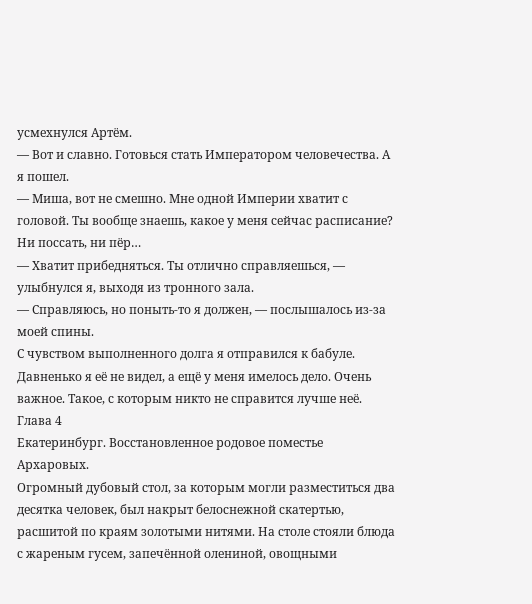усмехнулся Артём.
— Вот и славно. Готовься стать Императором человечества. А я пошел.
— Миша, вот не смешно. Мне одной Империи хватит с головой. Ты вообще знаешь, какое у меня сейчас расписание? Ни поссать, ни пёр…
— Хватит прибедняться. Ты отлично справляешься, — улыбнулся я, выходя из тронного зала.
— Справляюсь, но поныть-то я должен, — послышалось из-за моей спины.
С чувством выполненного долга я отправился к бабуле. Давненько я её не видел, а ещё у меня имелось дело. Очень важное. Такое, с которым никто не справится лучше неё.
Глава 4
Екатеринбург. Восстановленное родовое поместье Архаровых.
Огромный дубовый стол, за которым могли разместиться два десятка человек, был накрыт белоснежной скатертью, расшитой по краям золотыми нитями. На столе стояли блюда с жареным гусем, запечённой олениной, овощными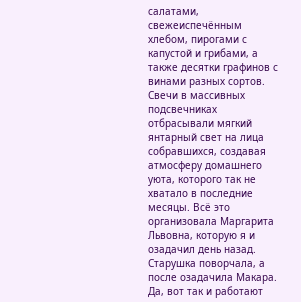салатами, свежеиспечённым хлебом, пирогами с капустой и грибами, а также десятки графинов с винами разных сортов.
Свечи в массивных подсвечниках отбрасывали мягкий янтарный свет на лица собравшихся, создавая атмосферу домашнего уюта, которого так не хватало в последние месяцы. Всё это организовала Маргарита Львовна, которую я и озадачил день назад. Старушка поворчала, а после озадачила Макара. Да, вот так и работают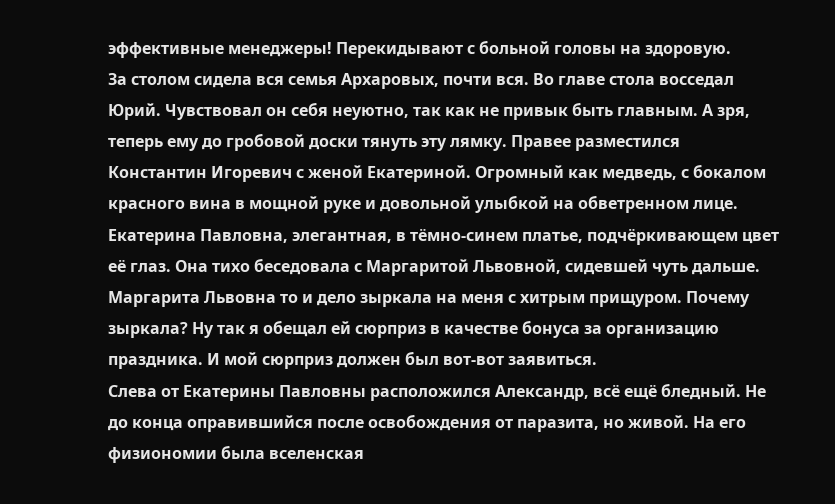эффективные менеджеры! Перекидывают с больной головы на здоровую.
За столом сидела вся семья Архаровых, почти вся. Во главе стола восседал Юрий. Чувствовал он себя неуютно, так как не привык быть главным. А зря, теперь ему до гробовой доски тянуть эту лямку. Правее разместился Константин Игоревич с женой Екатериной. Огромный как медведь, с бокалом красного вина в мощной руке и довольной улыбкой на обветренном лице.
Екатерина Павловна, элегантная, в тёмно-синем платье, подчёркивающем цвет её глаз. Она тихо беседовала с Маргаритой Львовной, сидевшей чуть дальше. Маргарита Львовна то и дело зыркала на меня с хитрым прищуром. Почему зыркала? Ну так я обещал ей сюрприз в качестве бонуса за организацию праздника. И мой сюрприз должен был вот-вот заявиться.
Слева от Екатерины Павловны расположился Александр, всё ещё бледный. Не до конца оправившийся после освобождения от паразита, но живой. На его физиономии была вселенская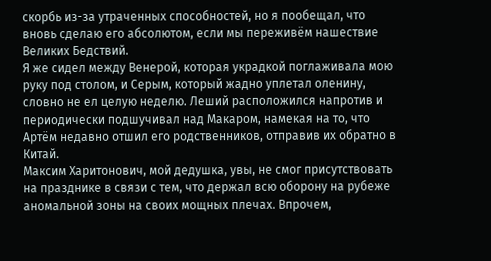скорбь из-за утраченных способностей, но я пообещал, что вновь сделаю его абсолютом, если мы переживём нашествие Великих Бедствий.
Я же сидел между Венерой, которая украдкой поглаживала мою руку под столом, и Серым, который жадно уплетал оленину, словно не ел целую неделю. Леший расположился напротив и периодически подшучивал над Макаром, намекая на то, что Артём недавно отшил его родственников, отправив их обратно в Китай.
Максим Харитонович, мой дедушка, увы, не смог присутствовать на празднике в связи с тем, что держал всю оборону на рубеже аномальной зоны на своих мощных плечах. Впрочем,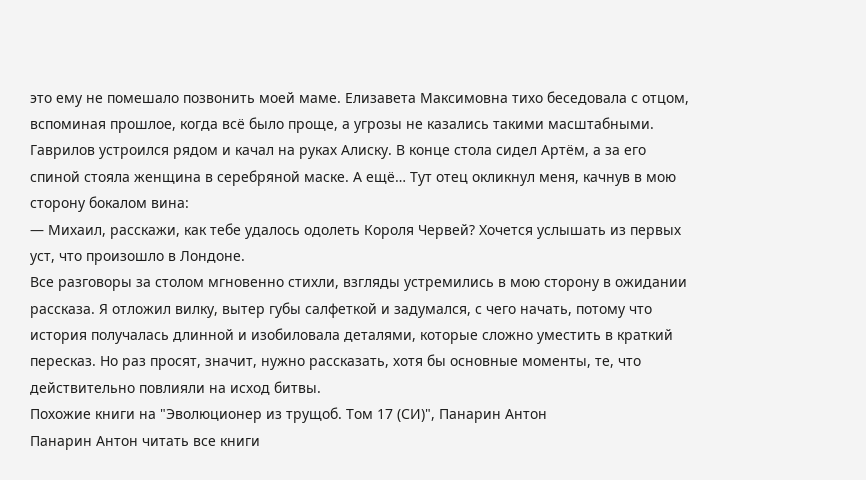это ему не помешало позвонить моей маме. Елизавета Максимовна тихо беседовала с отцом, вспоминая прошлое, когда всё было проще, а угрозы не казались такими масштабными. Гаврилов устроился рядом и качал на руках Алиску. В конце стола сидел Артём, а за его спиной стояла женщина в серебряной маске. А ещё… Тут отец окликнул меня, качнув в мою сторону бокалом вина:
— Михаил, расскажи, как тебе удалось одолеть Короля Червей? Хочется услышать из первых уст, что произошло в Лондоне.
Все разговоры за столом мгновенно стихли, взгляды устремились в мою сторону в ожидании рассказа. Я отложил вилку, вытер губы салфеткой и задумался, с чего начать, потому что история получалась длинной и изобиловала деталями, которые сложно уместить в краткий пересказ. Но раз просят, значит, нужно рассказать, хотя бы основные моменты, те, что действительно повлияли на исход битвы.
Похожие книги на "Эволюционер из трущоб. Том 17 (СИ)", Панарин Антон
Панарин Антон читать все книги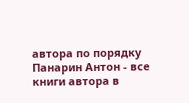автора по порядку
Панарин Антон - все книги автора в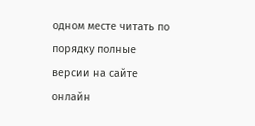одном месте читать по порядку полные версии на сайте онлайн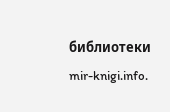библиотеки mir-knigi.info.